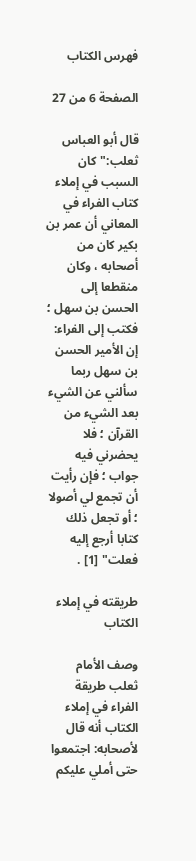فهرس الكتاب

الصفحة 6 من 27

قال أبو العباس ثعلب:"كان السبب في إملاء كتاب الفراء في المعاني أن عمر بن بكير كان من أصحابه ، وكان منقطعا إلى الحسن بن سهل ؛ فكتب إلى الفراء: إن الأمير الحسن بن سهل ربما سألني عن الشيء بعد الشيء من القرآن ؛ فلا يحضرني فيه جواب ؛ فإن رأيت أن تجمع لي أصولا ؛ أو تجعل ذلك كتابا أرجع إليه فعلت" [1] .

طريقته في إملاء الكتاب

وصف الأمام ثعلب طريقة الفراء في إملاء الكتاب أنه قال لأصحابه: اجتمعوا حتى أملي عليكم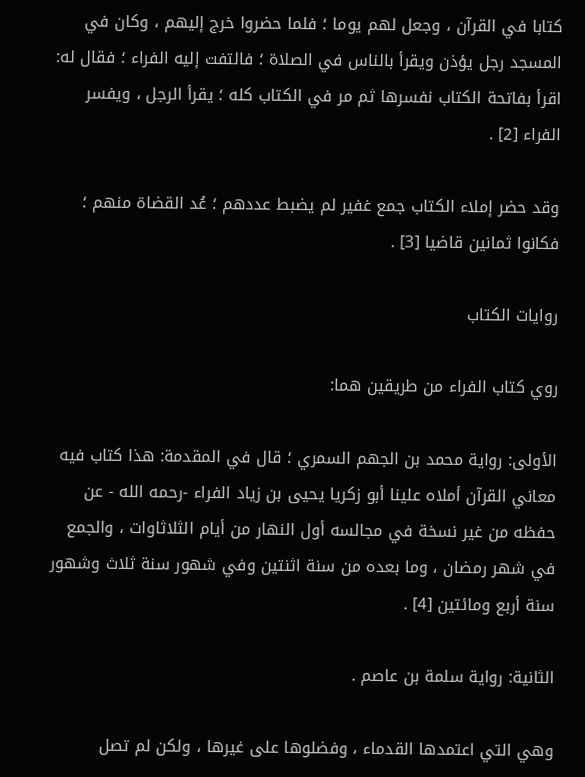كتابا في القرآن ، وجعل لهم يوما ؛ فلما حضروا خرج إليهم ، وكان في المسجد رجل يؤذن ويقرأ بالناس في الصلاة ؛ فالتفت إليه الفراء ؛ فقال له: اقرأ بفاتحة الكتاب نفسرها ثم مر في الكتاب كله ؛ يقرأ الرجل ، ويفسر الفراء [2] .

وقد حضر إملاء الكتاب جمع غفير لم يضبط عددهم ؛ عُد القضاة منهم ؛ فكانوا ثمانين قاضيا [3] .

روايات الكتاب

روي كتاب الفراء من طريقين هما:

الأولى: رواية محمد بن الجهم السمري ؛ قال في المقدمة: هذا كتاب فيه معاني القرآن أملاه علينا أبو زكريا يحيى بن زياد الفراء -رحمه الله - عن حفظه من غير نسخة في مجالسه أول النهار من أيام الثلاثاوات ، والجمع في شهر رمضان ، وما بعده من سنة اثنتين وفي شهور سنة ثلاث وشهور سنة أربع ومائتين [4] .

الثانية: رواية سلمة بن عاصم .

وهي التي اعتمدها القدماء ، وفضلوها على غيرها ، ولكن لم تصل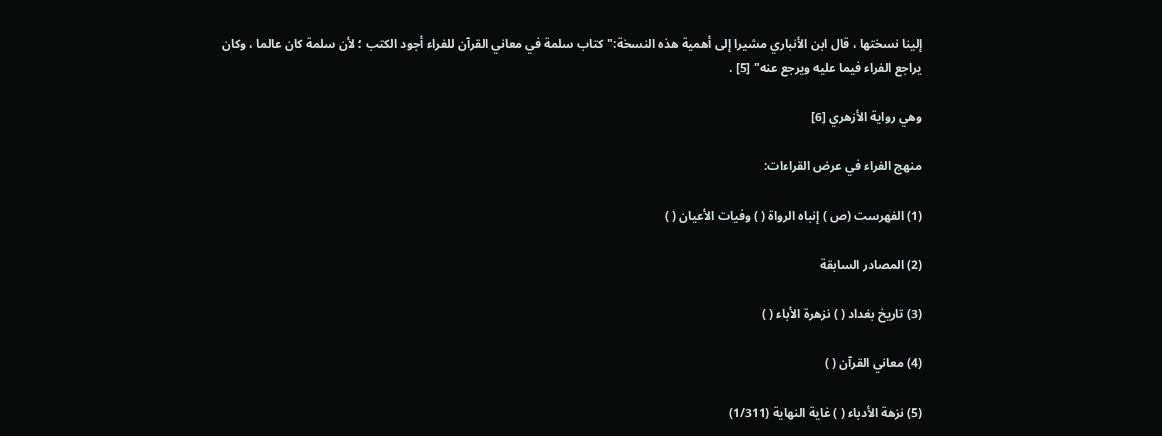إلينا نسختها ، قال ابن الأنباري مشيرا إلى أهمية هذه النسخة:"كتاب سلمة في معاني القرآن للفراء أجود الكتب ؛ لأن سلمة كان عالما ، وكان يراجع الفراء فيما عليه ويرجع عنه" [5] .

وهي رواية الأزهري [6]

منهج الفراء في عرض القراءات:

(1) الفهرست (ص ) إنباه الرواة ( ) وفيات الأعيان ( )

(2) المصادر السابقة

(3) تاريخ بغداد ( ) نزهرة الأباء ( )

(4) معاني القرآن ( )

(5) نزهة الأدباء ( ) غاية النهاية (1/311)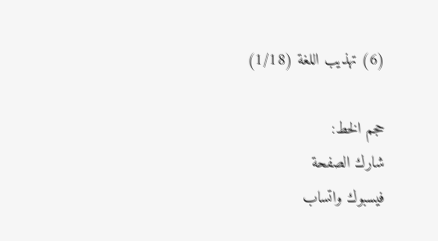(6) تهذيب اللغة (1/18)

حجم الخط:
شارك الصفحة
فيسبوك واتساب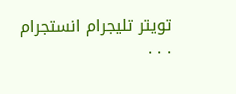تويتر تليجرام انستجرام
. . .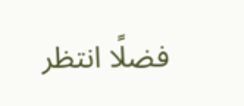فضلًا انتظر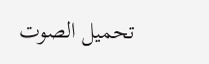تحميل الصوت